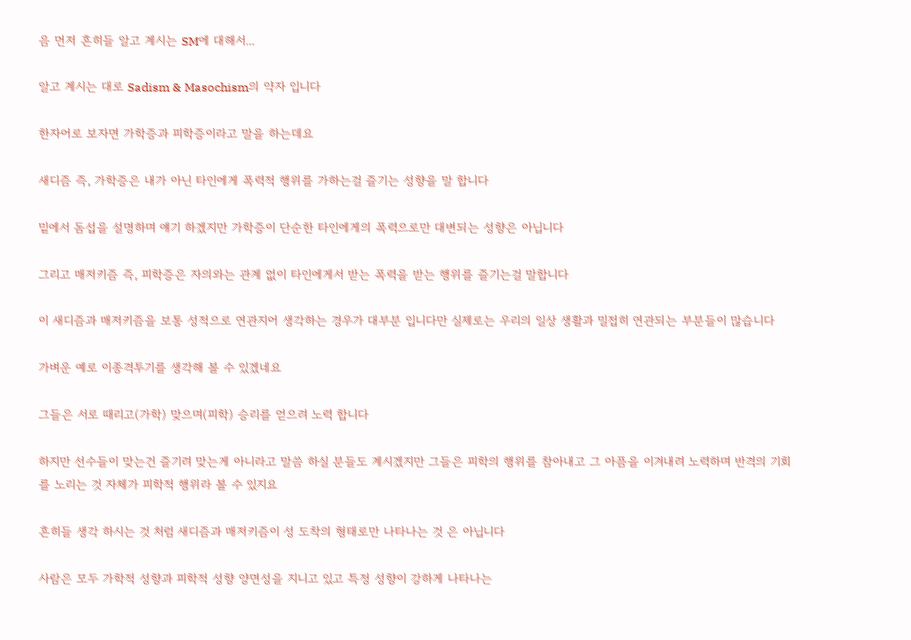음 먼저 흔히들 알고 계시는 SM에 대해서...

알고 계시는 대로 Sadism & Masochism의 약자 입니다

한자어로 보자면 가학증과 피학증이라고 말을 하는데요

새디즘 즉, 가학증은 내가 아닌 타인에게 폭력적 행위를 가하는걸 즐기는 성향을 말 합니다

밑에서 돔섭을 설명하며 얘기 하겠지만 가학증이 단순한 타인에게의 폭력으로만 대변되는 성향은 아닙니다

그리고 매저키즘 즉, 피학증은 자의와는 관계 없이 타인에게서 받는 폭력을 받는 행위를 즐기는걸 말합니다

이 새디즘과 매저키즘을 보통 성적으로 연관지어 생각하는 경우가 대부분 입니다만 실제로는 우리의 일상 생활과 밀접히 연관되는 부분들이 많습니다

가벼운 예로 이종격투기를 생각해 볼 수 있겠네요

그들은 서로 때리고(가학) 맞으며(피학) 승리를 얻으려 노력 합니다

하지만 선수들이 맞는건 즐기려 맞는게 아니라고 말씀 하실 분들도 계시겠지만 그들은 피학의 행위를 참아내고 그 아픔을 이겨내려 노력하며 반격의 기회를 노리는 것 자체가 피학적 행위라 볼 수 있지요

흔히들 생각 하시는 것 처럼 새디즘과 매저키즘이 성 도착의 형태로만 나타나는 것 은 아닙니다

사람은 모두 가학적 성향과 피학적 성향 양면성을 지니고 있고 특정 성향이 강하게 나타나는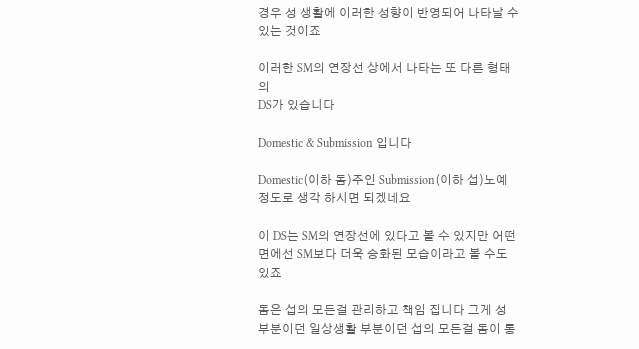경우 성 생활에 이러한 성향이 반영되어 나타날 수 있는 것이죠

이러한 SM의 연장선 상에서 나타는 또 다른 형태의
DS가 있습니다

Domestic & Submission 입니다

Domestic(이하 돔)주인 Submission(이하 섭)노예 정도로 생각 하시면 되겠네요

이 DS는 SM의 연장선에 있다고 볼 수 있지만 어떤면에선 SM보다 더욱 승화된 모습이라고 볼 수도 있죠

돔은 섭의 모든걸 관리하고 책임 집니다 그게 성 부분이던 일상생활 부분이던 섭의 모든걸 돔이 통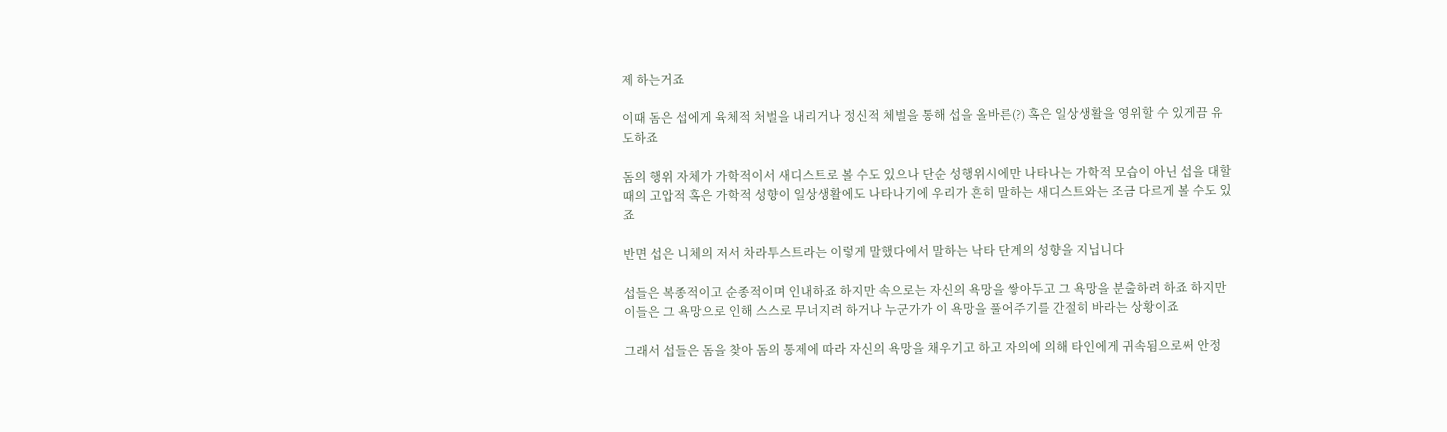제 하는거죠

이때 돔은 섭에게 육체적 처벌을 내리거나 정신적 체벌을 통해 섭을 올바른(?) 혹은 일상생활을 영위할 수 있게끔 유도하죠

돔의 행위 자체가 가학적이서 새디스트로 볼 수도 있으나 단순 성행위시에만 나타나는 가학적 모습이 아닌 섭을 대할때의 고압적 혹은 가학적 성향이 일상생활에도 나타나기에 우리가 흔히 말하는 새디스트와는 조금 다르게 볼 수도 있죠

반면 섭은 니체의 저서 차라투스트라는 이렇게 말했다에서 말하는 낙타 단계의 성향을 지닙니다

섭들은 복종적이고 순종적이며 인내하죠 하지만 속으로는 자신의 욕망을 쌓아두고 그 욕망을 분출하려 하죠 하지만 이들은 그 욕망으로 인해 스스로 무너지려 하거나 누군가가 이 욕망을 풀어주기를 간절히 바라는 상황이죠

그래서 섭들은 돔을 찾아 돔의 통제에 따라 자신의 욕망을 채우기고 하고 자의에 의해 타인에게 귀속됨으로써 안정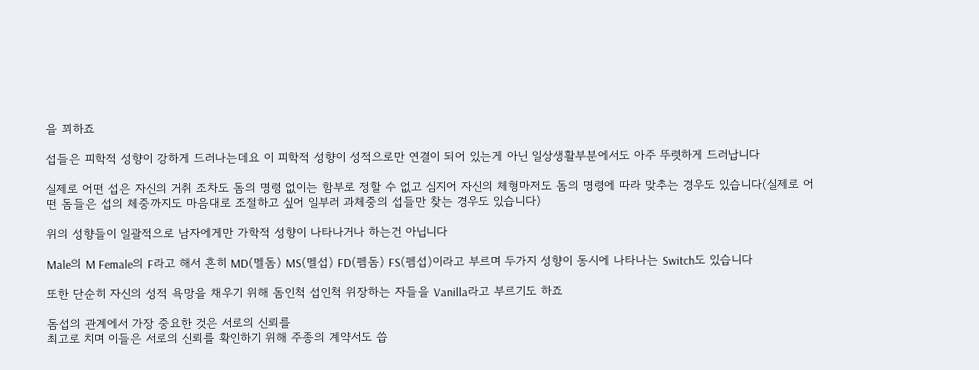을 꾀하죠

섭들은 피학적 성향이 강하게 드러나는데요 이 피학적 성향이 성적으로만 연결이 되어 있는게 아닌 일상생활부분에서도 아주 뚜렷하게 드러납니다

실제로 어떤 섭은 자신의 거취 조차도 돔의 명령 없이는 함부로 정할 수 없고 심지어 자신의 체형마저도 돔의 명령에 따라 맞추는 경우도 있습니다(실제로 어떤 돔들은 섭의 체중까지도 마음대로 조절하고 싶어 일부러 과체중의 섭들만 찾는 경우도 있습니다)

위의 성향들이 일괄적으로 남자에게만 가학적 성향이 나타나거나 하는건 아닙니다

Male의 M Female의 F라고 해서 흔히 MD(멜돔) MS(멜섭) FD(펨돔) FS(펨섭)이라고 부르며 두가지 성향이 동시에 나타나는 Switch도 있습니다

또한 단순히 자신의 성적 욕망을 채우기 위해 돔인척 섭인척 위장하는 자들을 Vanilla라고 부르기도 하죠

돔섭의 관계에서 가장 중요한 것은 서로의 신뢰를
최고로 치며 이들은 서로의 신뢰를 확인하기 위해 주종의 계약서도 씁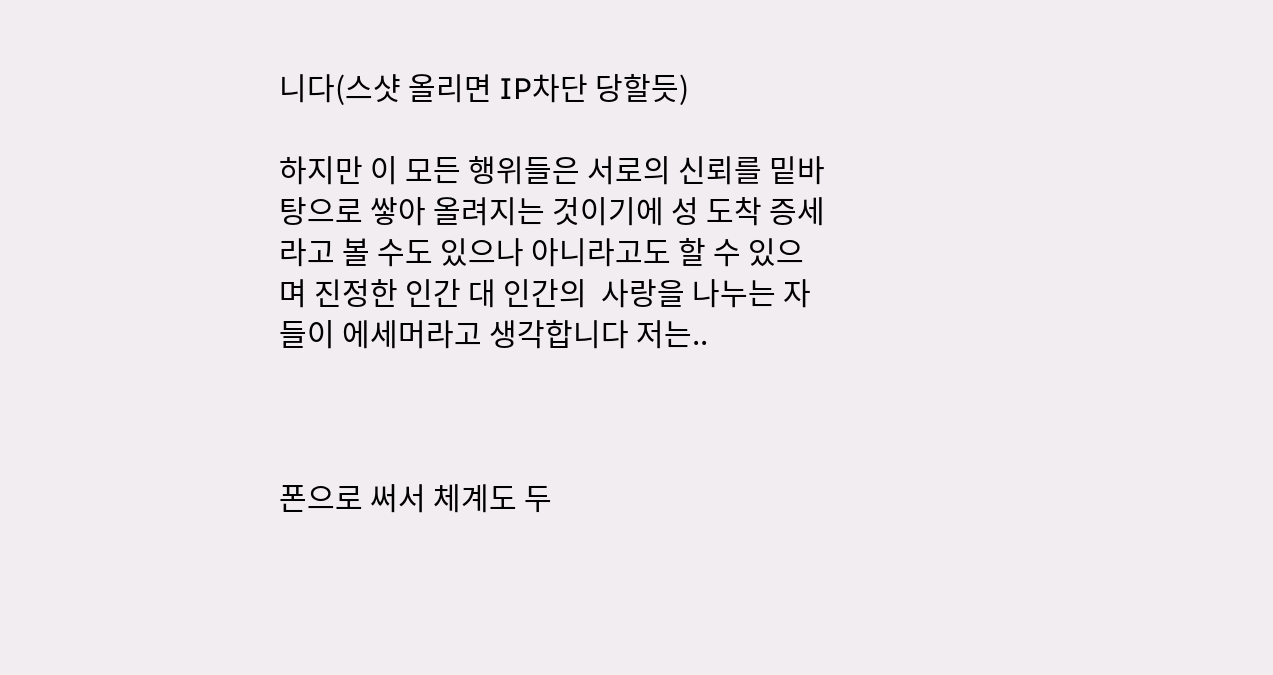니다(스샷 올리면 IP차단 당할듯)

하지만 이 모든 행위들은 서로의 신뢰를 밑바탕으로 쌓아 올려지는 것이기에 성 도착 증세라고 볼 수도 있으나 아니라고도 할 수 있으며 진정한 인간 대 인간의  사랑을 나누는 자들이 에세머라고 생각합니다 저는..



폰으로 써서 체계도 두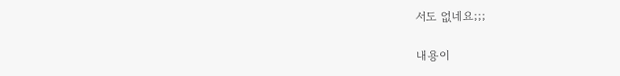서도 없네요;;;

내용이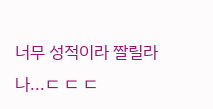너무 성적이라 짤릴라나...ㄷ ㄷ ㄷ